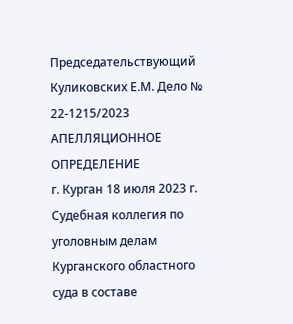Председательствующий Куликовских Е.М. Дело № 22-1215/2023
АПЕЛЛЯЦИОННОЕ ОПРЕДЕЛЕНИЕ
г. Курган 18 июля 2023 г.
Судебная коллегия по уголовным делам Курганского областного суда в составе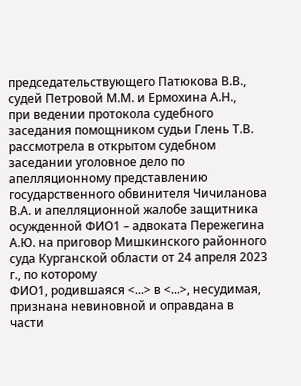председательствующего Патюкова В.В.,
судей Петровой М.М. и Ермохина А.Н.,
при ведении протокола судебного заседания помощником судьи Глень Т.В.
рассмотрела в открытом судебном заседании уголовное дело по апелляционному представлению государственного обвинителя Чичиланова В.А. и апелляционной жалобе защитника осужденной ФИО1 – адвоката Пережегина А.Ю. на приговор Мишкинского районного суда Курганской области от 24 апреля 2023 г., по которому
ФИО1, родившаяся <...> в <...>, несудимая,
признана невиновной и оправдана в части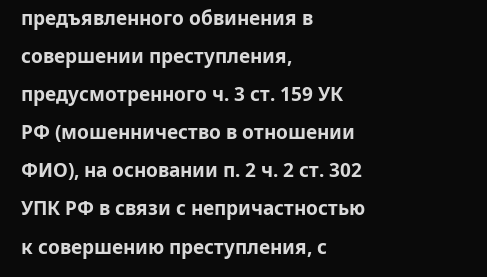предъявленного обвинения в совершении преступления, предусмотренного ч. 3 ст. 159 УК РФ (мошенничество в отношении ФИО), на основании п. 2 ч. 2 ст. 302 УПК РФ в связи с непричастностью к совершению преступления, с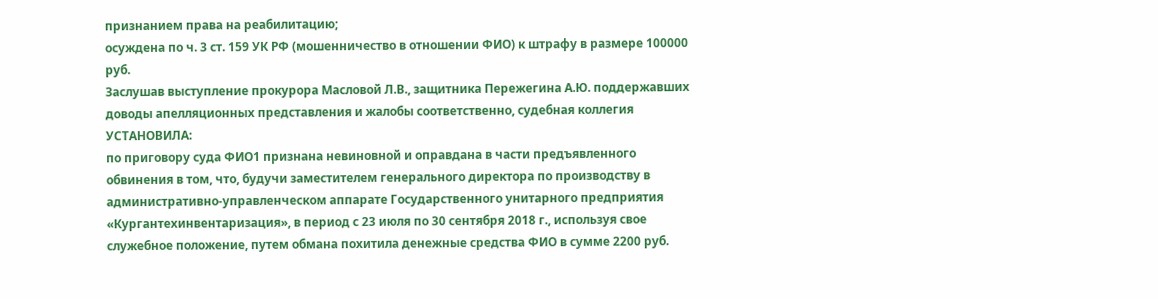признанием права на реабилитацию;
осуждена по ч. 3 ст. 159 УК РФ (мошенничество в отношении ФИО) к штрафу в размере 100000 руб.
Заслушав выступление прокурора Масловой Л.В., защитника Пережегина А.Ю. поддержавших доводы апелляционных представления и жалобы соответственно, судебная коллегия
УСТАНОВИЛА:
по приговору суда ФИО1 признана невиновной и оправдана в части предъявленного обвинения в том, что, будучи заместителем генерального директора по производству в административно-управленческом аппарате Государственного унитарного предприятия «Кургантехинвентаризация», в период с 23 июля по 30 сентября 2018 г., используя свое служебное положение, путем обмана похитила денежные средства ФИО в сумме 2200 руб.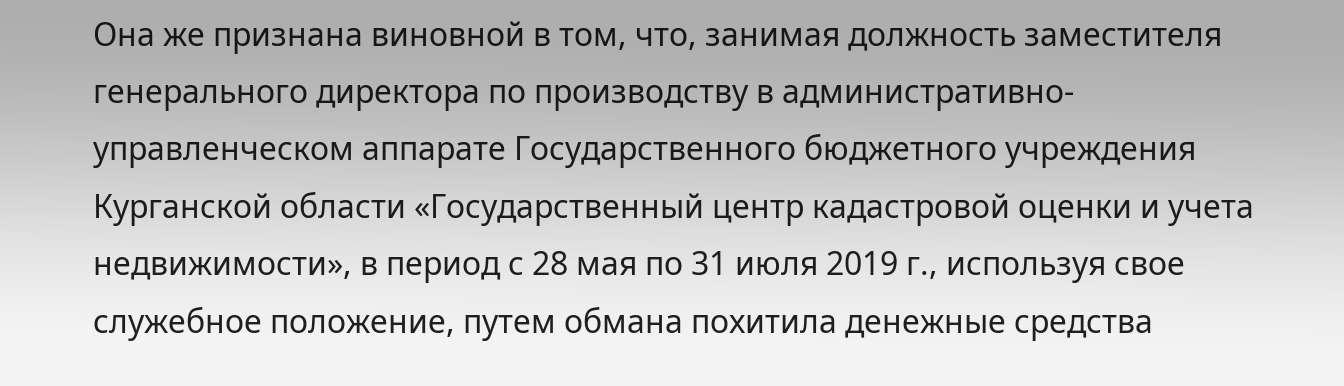Она же признана виновной в том, что, занимая должность заместителя генерального директора по производству в административно-управленческом аппарате Государственного бюджетного учреждения Курганской области «Государственный центр кадастровой оценки и учета недвижимости», в период с 28 мая по 31 июля 2019 г., используя свое служебное положение, путем обмана похитила денежные средства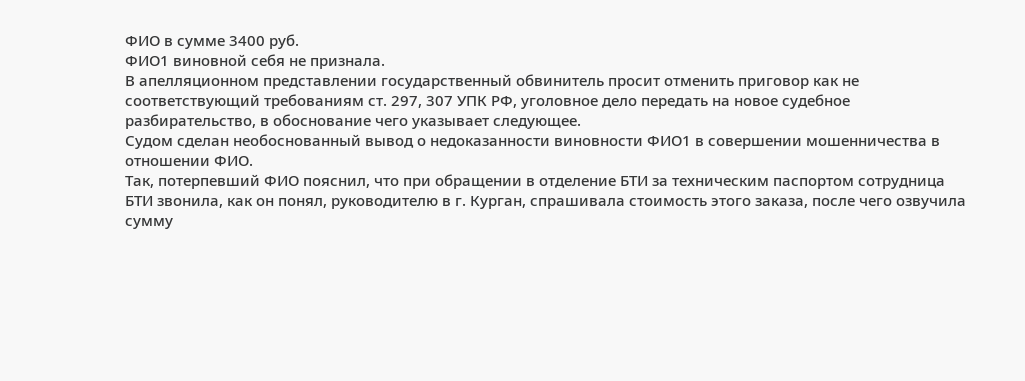ФИО в сумме 3400 руб.
ФИО1 виновной себя не признала.
В апелляционном представлении государственный обвинитель просит отменить приговор как не соответствующий требованиям ст. 297, 307 УПК РФ, уголовное дело передать на новое судебное разбирательство, в обоснование чего указывает следующее.
Судом сделан необоснованный вывод о недоказанности виновности ФИО1 в совершении мошенничества в отношении ФИО.
Так, потерпевший ФИО пояснил, что при обращении в отделение БТИ за техническим паспортом сотрудница БТИ звонила, как он понял, руководителю в г. Курган, спрашивала стоимость этого заказа, после чего озвучила сумму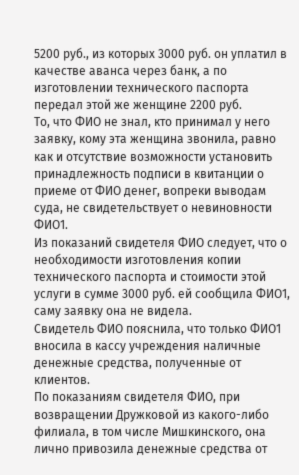5200 руб., из которых 3000 руб. он уплатил в качестве аванса через банк, а по изготовлении технического паспорта передал этой же женщине 2200 руб.
То, что ФИО не знал, кто принимал у него заявку, кому эта женщина звонила, равно как и отсутствие возможности установить принадлежность подписи в квитанции о приеме от ФИО денег, вопреки выводам суда, не свидетельствует о невиновности ФИО1.
Из показаний свидетеля ФИО следует, что о необходимости изготовления копии технического паспорта и стоимости этой услуги в сумме 3000 руб. ей сообщила ФИО1, саму заявку она не видела.
Свидетель ФИО пояснила, что только ФИО1 вносила в кассу учреждения наличные денежные средства, полученные от клиентов.
По показаниям свидетеля ФИО, при возвращении Дружковой из какого-либо филиала, в том числе Мишкинского, она лично привозила денежные средства от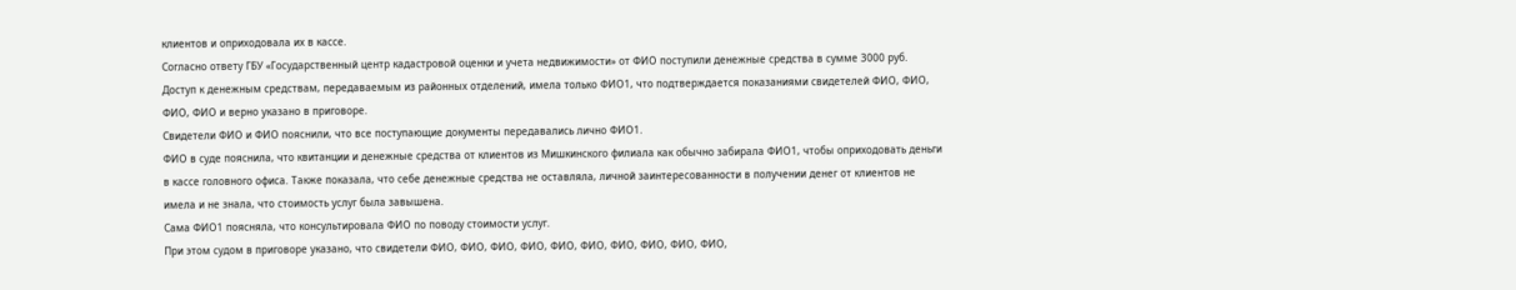клиентов и оприходовала их в кассе.
Согласно ответу ГБУ «Государственный центр кадастровой оценки и учета недвижимости» от ФИО поступили денежные средства в сумме 3000 руб.
Доступ к денежным средствам, передаваемым из районных отделений, имела только ФИО1, что подтверждается показаниями свидетелей ФИО, ФИО, ФИО, ФИО и верно указано в приговоре.
Свидетели ФИО и ФИО пояснили, что все поступающие документы передавались лично ФИО1.
ФИО в суде пояснила, что квитанции и денежные средства от клиентов из Мишкинского филиала как обычно забирала ФИО1, чтобы оприходовать деньги в кассе головного офиса. Также показала, что себе денежные средства не оставляла, личной заинтересованности в получении денег от клиентов не имела и не знала, что стоимость услуг была завышена.
Сама ФИО1 поясняла, что консультировала ФИО по поводу стоимости услуг.
При этом судом в приговоре указано, что свидетели ФИО, ФИО, ФИО, ФИО, ФИО, ФИО, ФИО, ФИО, ФИО, ФИО,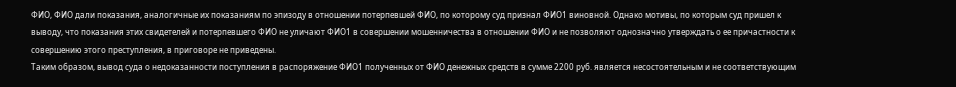ФИО, ФИО дали показания, аналогичные их показаниям по эпизоду в отношении потерпевшей ФИО, по которому суд признал ФИО1 виновной. Однако мотивы, по которым суд пришел к выводу, что показания этих свидетелей и потерпевшего ФИО не уличают ФИО1 в совершении мошенничества в отношении ФИО и не позволяют однозначно утверждать о ее причастности к совершению этого преступления, в приговоре не приведены.
Таким образом, вывод суда о недоказанности поступления в распоряжение ФИО1 полученных от ФИО денежных средств в сумме 2200 руб. является несостоятельным и не соответствующим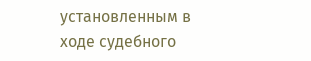установленным в ходе судебного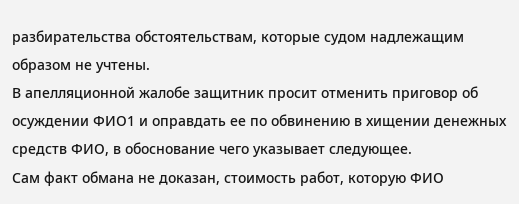разбирательства обстоятельствам, которые судом надлежащим образом не учтены.
В апелляционной жалобе защитник просит отменить приговор об осуждении ФИО1 и оправдать ее по обвинению в хищении денежных средств ФИО, в обоснование чего указывает следующее.
Сам факт обмана не доказан, стоимость работ, которую ФИО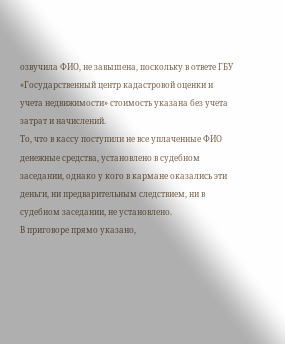озвучила ФИО, не завышена, поскольку в ответе ГБУ «Государственный центр кадастровой оценки и учета недвижимости» стоимость указана без учета затрат и начислений.
То, что в кассу поступили не все уплаченные ФИО денежные средства, установлено в судебном заседании, однако у кого в кармане оказались эти деньги, ни предварительным следствием, ни в судебном заседании, не установлено.
В приговоре прямо указано,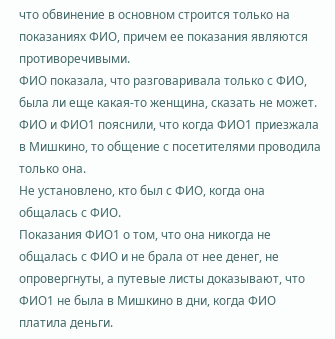что обвинение в основном строится только на показаниях ФИО, причем ее показания являются противоречивыми.
ФИО показала, что разговаривала только с ФИО, была ли еще какая-то женщина, сказать не может.
ФИО и ФИО1 пояснили, что когда ФИО1 приезжала в Мишкино, то общение с посетителями проводила только она.
Не установлено, кто был с ФИО, когда она общалась с ФИО.
Показания ФИО1 о том, что она никогда не общалась с ФИО и не брала от нее денег, не опровергнуты, а путевые листы доказывают, что ФИО1 не была в Мишкино в дни, когда ФИО платила деньги.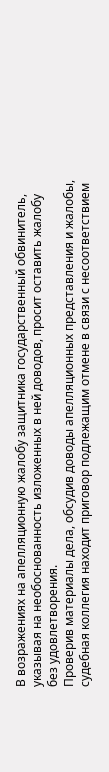В возражениях на апелляционную жалобу защитника государственный обвинитель, указывая на необоснованность изложенных в ней доводов, просит оставить жалобу без удовлетворения.
Проверив материалы дела, обсудив доводы апелляционных представления и жалобы, судебная коллегия находит приговор подлежащим отмене в связи с несоответствием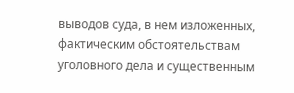выводов суда, в нем изложенных, фактическим обстоятельствам уголовного дела и существенным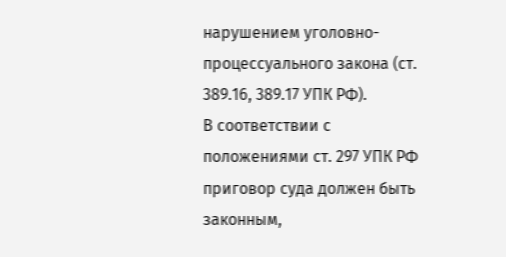нарушением уголовно-процессуального закона (ст. 389.16, 389.17 УПК РФ).
В соответствии с положениями ст. 297 УПК РФ приговор суда должен быть законным,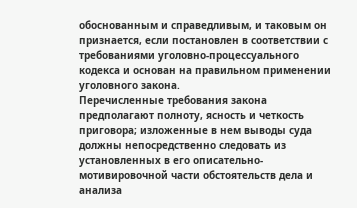обоснованным и справедливым, и таковым он признается, если постановлен в соответствии с требованиями уголовно-процессуального кодекса и основан на правильном применении уголовного закона.
Перечисленные требования закона предполагают полноту, ясность и четкость приговора; изложенные в нем выводы суда должны непосредственно следовать из установленных в его описательно-мотивировочной части обстоятельств дела и анализа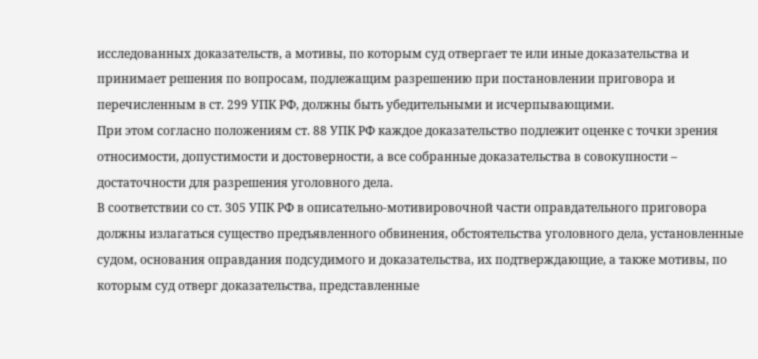исследованных доказательств, а мотивы, по которым суд отвергает те или иные доказательства и принимает решения по вопросам, подлежащим разрешению при постановлении приговора и перечисленным в ст. 299 УПК РФ, должны быть убедительными и исчерпывающими.
При этом согласно положениям ст. 88 УПК РФ каждое доказательство подлежит оценке с точки зрения относимости, допустимости и достоверности, а все собранные доказательства в совокупности – достаточности для разрешения уголовного дела.
В соответствии со ст. 305 УПК РФ в описательно-мотивировочной части оправдательного приговора должны излагаться существо предъявленного обвинения, обстоятельства уголовного дела, установленные судом, основания оправдания подсудимого и доказательства, их подтверждающие, а также мотивы, по которым суд отверг доказательства, представленные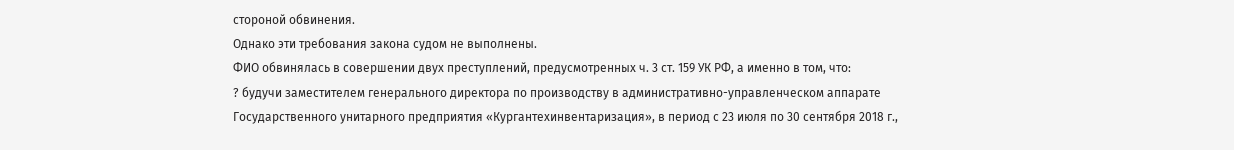стороной обвинения.
Однако эти требования закона судом не выполнены.
ФИО обвинялась в совершении двух преступлений, предусмотренных ч. 3 ст. 159 УК РФ, а именно в том, что:
? будучи заместителем генерального директора по производству в административно-управленческом аппарате Государственного унитарного предприятия «Кургантехинвентаризация», в период с 23 июля по 30 сентября 2018 г.,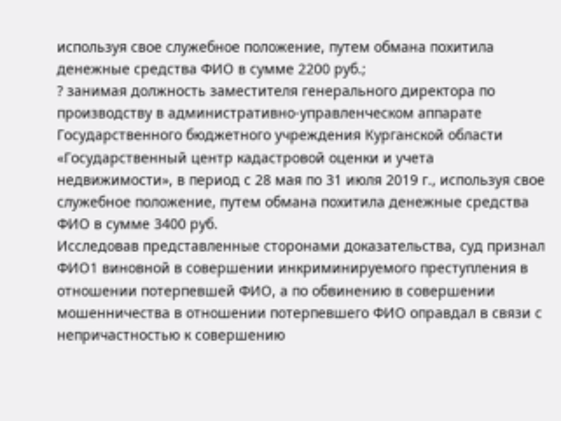используя свое служебное положение, путем обмана похитила денежные средства ФИО в сумме 2200 руб.;
? занимая должность заместителя генерального директора по производству в административно-управленческом аппарате Государственного бюджетного учреждения Курганской области «Государственный центр кадастровой оценки и учета недвижимости», в период с 28 мая по 31 июля 2019 г., используя свое служебное положение, путем обмана похитила денежные средства ФИО в сумме 3400 руб.
Исследовав представленные сторонами доказательства, суд признал ФИО1 виновной в совершении инкриминируемого преступления в отношении потерпевшей ФИО, а по обвинению в совершении мошенничества в отношении потерпевшего ФИО оправдал в связи с непричастностью к совершению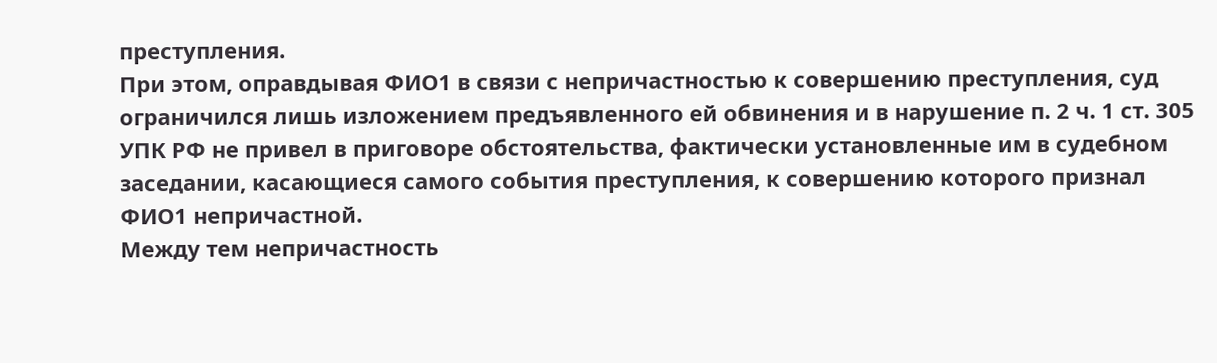преступления.
При этом, оправдывая ФИО1 в связи с непричастностью к совершению преступления, суд ограничился лишь изложением предъявленного ей обвинения и в нарушение п. 2 ч. 1 ст. 305 УПК РФ не привел в приговоре обстоятельства, фактически установленные им в судебном заседании, касающиеся самого события преступления, к совершению которого признал ФИО1 непричастной.
Между тем непричастность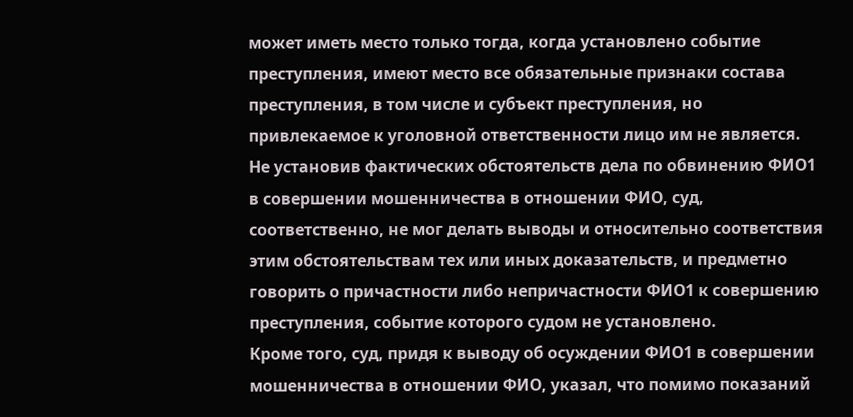может иметь место только тогда, когда установлено событие преступления, имеют место все обязательные признаки состава преступления, в том числе и субъект преступления, но привлекаемое к уголовной ответственности лицо им не является.
Не установив фактических обстоятельств дела по обвинению ФИО1 в совершении мошенничества в отношении ФИО, суд, соответственно, не мог делать выводы и относительно соответствия этим обстоятельствам тех или иных доказательств, и предметно говорить о причастности либо непричастности ФИО1 к совершению преступления, событие которого судом не установлено.
Кроме того, суд, придя к выводу об осуждении ФИО1 в совершении мошенничества в отношении ФИО, указал, что помимо показаний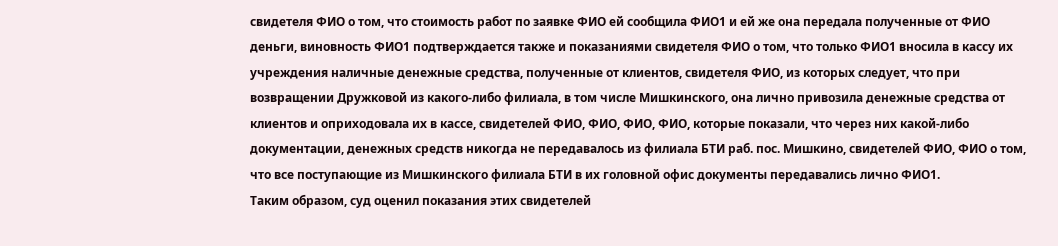свидетеля ФИО о том, что стоимость работ по заявке ФИО ей сообщила ФИО1 и ей же она передала полученные от ФИО деньги, виновность ФИО1 подтверждается также и показаниями свидетеля ФИО о том, что только ФИО1 вносила в кассу их учреждения наличные денежные средства, полученные от клиентов, свидетеля ФИО, из которых следует, что при возвращении Дружковой из какого-либо филиала, в том числе Мишкинского, она лично привозила денежные средства от клиентов и оприходовала их в кассе, свидетелей ФИО, ФИО, ФИО, ФИО, которые показали, что через них какой-либо документации, денежных средств никогда не передавалось из филиала БТИ раб. пос. Мишкино, свидетелей ФИО, ФИО о том, что все поступающие из Мишкинского филиала БТИ в их головной офис документы передавались лично ФИО1.
Таким образом, суд оценил показания этих свидетелей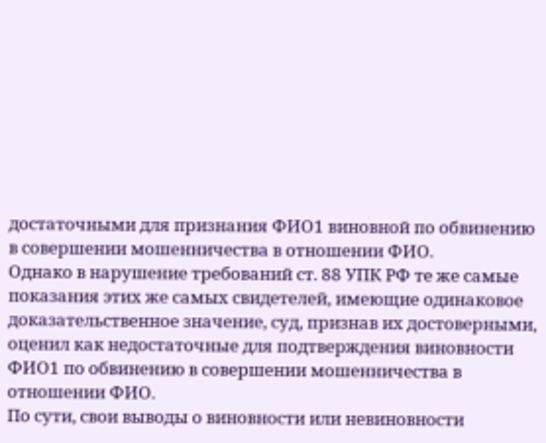достаточными для признания ФИО1 виновной по обвинению в совершении мошенничества в отношении ФИО.
Однако в нарушение требований ст. 88 УПК РФ те же самые показания этих же самых свидетелей, имеющие одинаковое доказательственное значение, суд, признав их достоверными, оценил как недостаточные для подтверждения виновности ФИО1 по обвинению в совершении мошенничества в отношении ФИО.
По сути, свои выводы о виновности или невиновности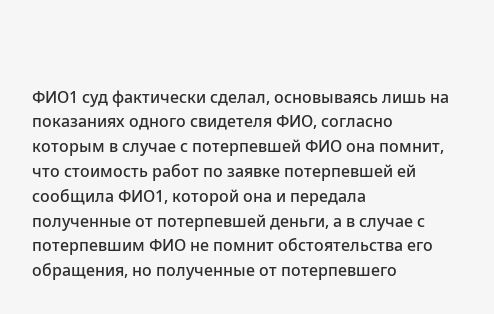ФИО1 суд фактически сделал, основываясь лишь на показаниях одного свидетеля ФИО, согласно которым в случае с потерпевшей ФИО она помнит, что стоимость работ по заявке потерпевшей ей сообщила ФИО1, которой она и передала полученные от потерпевшей деньги, а в случае с потерпевшим ФИО не помнит обстоятельства его обращения, но полученные от потерпевшего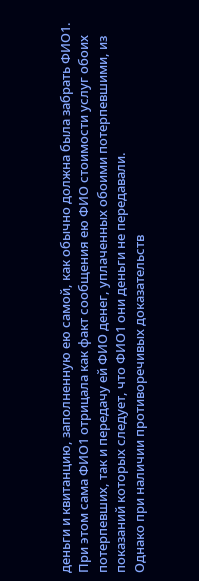деньги и квитанцию, заполненную ею самой, как обычно должна была забрать ФИО1.
При этом сама ФИО1 отрицала как факт сообщения ею ФИО стоимости услуг обоих потерпевших, так и передачу ей ФИО денег, уплаченных обоими потерпевшими, из показаний которых следует, что ФИО1 они деньги не передавали.
Однако при наличии противоречивых доказательств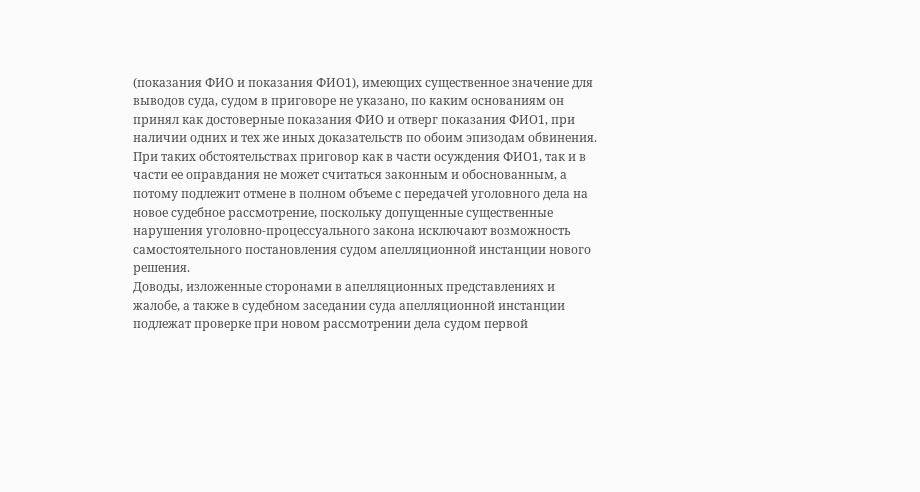(показания ФИО и показания ФИО1), имеющих существенное значение для выводов суда, судом в приговоре не указано, по каким основаниям он принял как достоверные показания ФИО и отверг показания ФИО1, при наличии одних и тех же иных доказательств по обоим эпизодам обвинения.
При таких обстоятельствах приговор как в части осуждения ФИО1, так и в части ее оправдания не может считаться законным и обоснованным, а потому подлежит отмене в полном объеме с передачей уголовного дела на новое судебное рассмотрение, поскольку допущенные существенные нарушения уголовно-процессуального закона исключают возможность самостоятельного постановления судом апелляционной инстанции нового решения.
Доводы, изложенные сторонами в апелляционных представлениях и жалобе, а также в судебном заседании суда апелляционной инстанции подлежат проверке при новом рассмотрении дела судом первой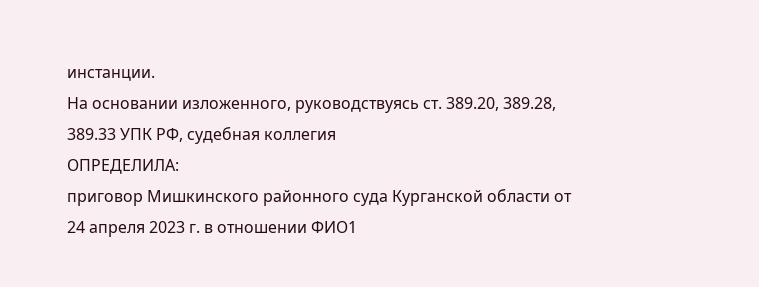инстанции.
На основании изложенного, руководствуясь ст. 389.20, 389.28, 389.33 УПК РФ, судебная коллегия
ОПРЕДЕЛИЛА:
приговор Мишкинского районного суда Курганской области от 24 апреля 2023 г. в отношении ФИО1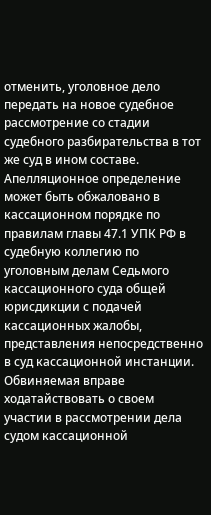отменить, уголовное дело передать на новое судебное рассмотрение со стадии судебного разбирательства в тот же суд в ином составе.
Апелляционное определение может быть обжаловано в кассационном порядке по правилам главы 47.1 УПК РФ в судебную коллегию по уголовным делам Седьмого кассационного суда общей юрисдикции с подачей кассационных жалобы, представления непосредственно в суд кассационной инстанции.
Обвиняемая вправе ходатайствовать о своем участии в рассмотрении дела судом кассационной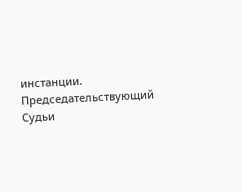инстанции.
Председательствующий
Судьи